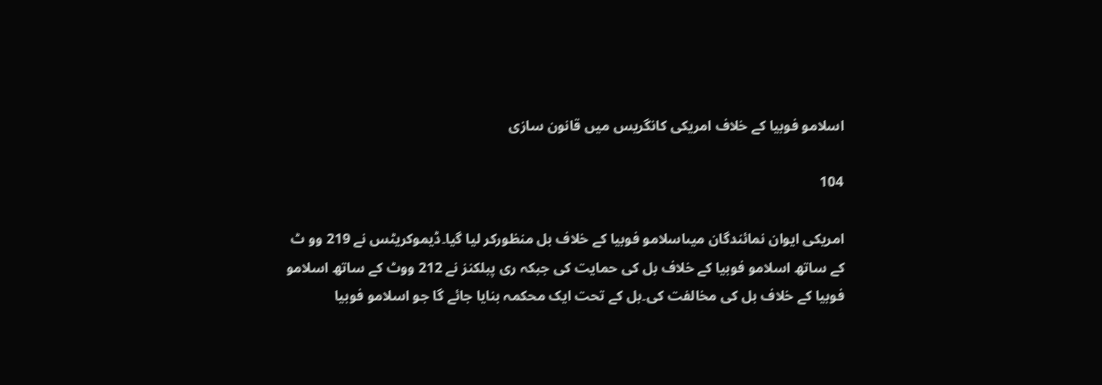اسلامو فوبیا کے خلاف امریکی کانگریس میں قانون سازی

104

امریکی ایوان نمائندگان میںاسلامو فوبیا کے خلاف بل منظورکر لیا گیا۔ڈیموکریٹس نے 219 وو ٹ کے ساتھ اسلامو فوبیا کے خلاف بل کی حمایت کی جبکہ ری پبلکنز نے 212 ووٹ کے ساتھ اسلامو فوبیا کے خلاف بل کی مخالفت کی۔بل کے تحت ایک محکمہ بنایا جائے گا جو اسلامو فوبیا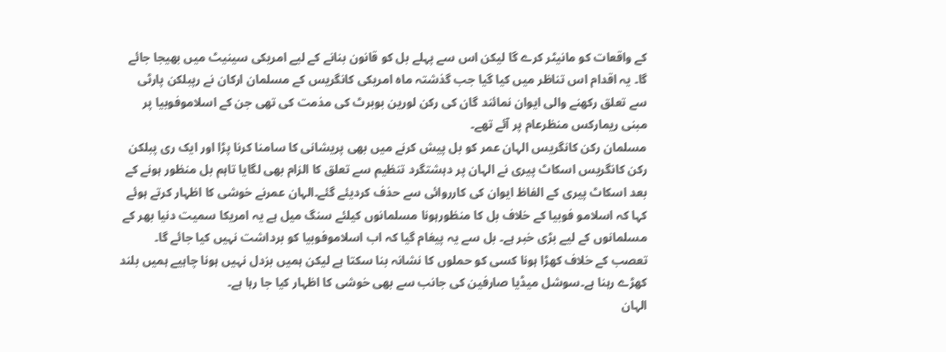کے واقعات کو مانیٹر کرے گا لیکن اس سے پہلے بل کو قانون بنانے کے لیے امریکی سینیٹ میں بھیجا جائے گا۔ یہ اقدام اس تناظر میں کیا گیا جب گذشتہ ماہ امریکی کانگریس کے مسلمان ارکان نے رپبلکن پارٹی سے تعلق رکھنے والی ایوان نمائند گان کی رکن لورین بوبرٹ کی مذمت کی تھی جن کے اسلاموفوبیا پر مبنی ریمارکس منظرعام پر آئے تھے۔
مسلمان رکن کانگریس الہان عمر کو بل پیش کرنے میں بھی پریشانی کا سامنا کرنا پڑا اور ایک ری پبلکن رکن کانگریس اسکاٹ پیری نے الہان پر دہشتگرد تنظیم سے تعلق کا الزام بھی لگایا تاہم بل منظور ہونے کے بعد اسکاٹ پیری کے الفاظ ایوان کی کارروائی سے حذف کردیئے گئے۔الہان عمرنے خوشی کا اظہار کرتے ہوئے کہا کہ اسلامو فوبیا کے خلاف بل کا منظورہونا مسلمانوں کیلئے سنگ میل ہے یہ امریکا سمیت دنیا بھر کے مسلمانوں کے لیے بڑی خبر ہے۔ بل سے یہ پیغام گیا کہ اب اسلاموفوبیا کو برداشت نہیں کیا جائے گا۔ تعصب کے خلاف کھڑا ہونا کسی کو حملوں کا نشانہ بنا سکتا ہے لیکن ہمیں بزدل نہیں ہونا چاہیے ہمیں بلند کھڑے رہنا ہے۔سوشل میڈیا صارفین کی جانب سے بھی خوشی کا اظہار کیا جا رہا ہے۔
الہان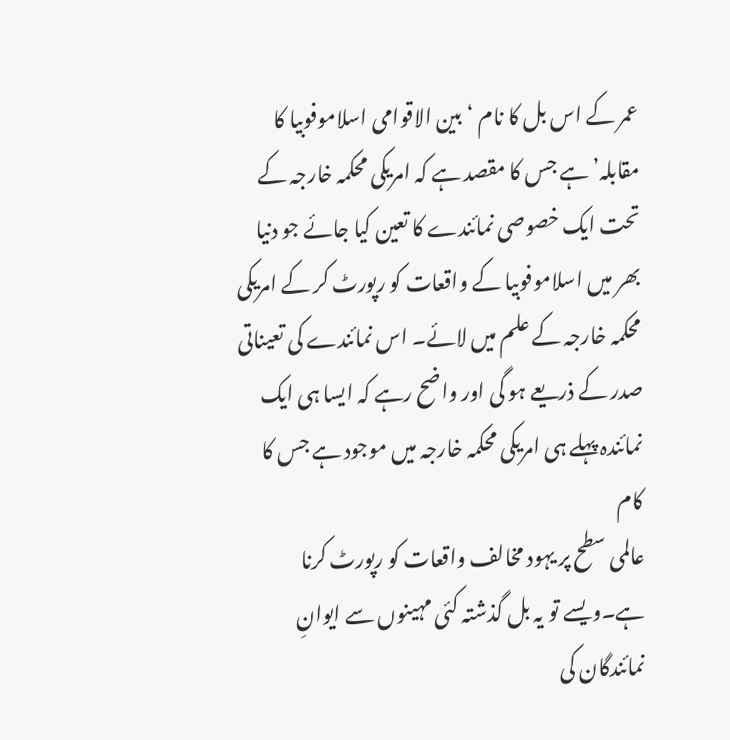عمر کے اس بل کا نام ‘بین الاقوامی اسلاموفوبیا کا مقابلہ’ ہے جس کا مقصد ہے کہ امریکی محکمہ خارجہ کے تحت ایک خصوصی نمائندے کا تعین کیا جائے جو دنیا بھر میں اسلاموفوبیا کے واقعات کو رپورٹ کر کے امریکی محکمہ خارجہ کے علم میں لائے۔ اس نمائندے کی تعیناتی صدر کے ذریعے ہو گی اور واضح رہے کہ ایسا ہی ایک نمائندہ پہلے ہی امریکی محکمہ خارجہ میں موجود ہے جس کا کام
عالمی سطح پر یہود مخالف واقعات کو رپورٹ کرنا ہے۔ویسے تو یہ بل گذشتہ کئی مہینوں سے ایوانِ نمائندگان کی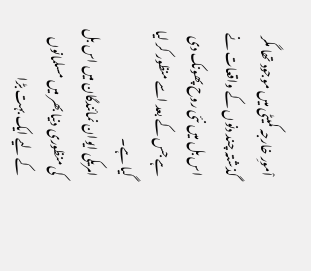اْمورِ خارجہ کمیٹی میں موجود تھا مگر گذشتہ چند دنوں کے واقعات نے اس بل میں نئی روح پھونک دی ہے جس کے بعد اسے منظور کر لیا گیا ہے۔
امریکی ایوان نمائندگان میں اس بل کی منظوری دنیا بھر میں مسلمانوں کے لیے ایک بہت بڑا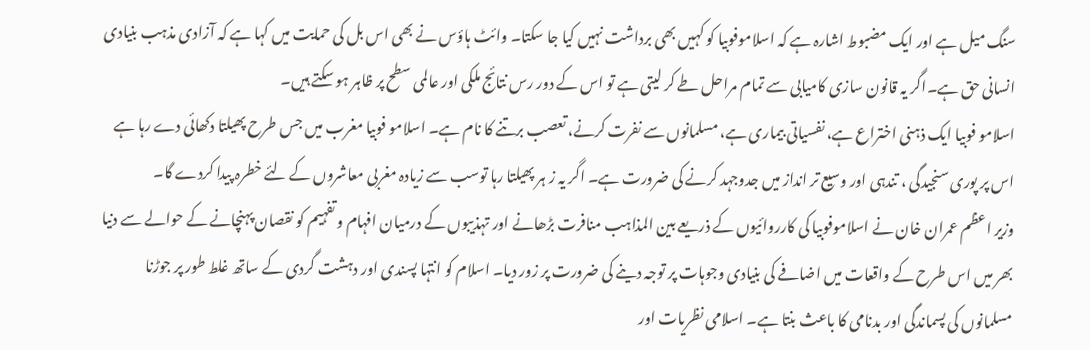سنگ میل ہے اور ایک مضبوط اشارہ ہے کہ اسلاموفوبیا کو کہیں بھی برداشت نہیں کیا جا سکتا۔ وائٹ ہاؤس نے بھی اس بل کی حمایت میں کہا ہے کہ آزادی مذہب بنیادی انسانی حق ہے۔اگر یہ قانون سازی کامیابی سے تمام مراحل طے کر لیتی ہے تو اس کے دور رس نتائج ملکی اور عالمی سطح پر ظاہر ہو سکتے ہیں۔
اسلامو فوبیا ایک ذہنی اختراع ہے، نفسیاتی بیماری ہے، مسلمانوں سے نفرت کرنے، تعصب برتنے کا نام ہے۔ اسلامو فوبیا مغرب میں جس طرح پھیلتا دکھائی دے رہا ہے اس پر پوری سنجیدگی ، تندہی اور وسیع تر انداز میں جدوجہد کرنے کی ضرورت ہے۔ اگر یہ ز ہر پھیلتا رہا توسب سے زیادہ مغربی معاشروں کے لئے خطرہ پیدا کردے گا۔
وزیر اعظم عمران خان نے اسلاموفوبیا کی کارروائیوں کے ذریعے بین المذاہب منافرت بڑھانے اور تہذیبوں کے درمیان افہام و تفہیم کو نقصان پہنچانے کے حوالے سے دنیا بھر میں اس طرح کے واقعات میں اضافے کی بنیادی وجوہات پر توجہ دینے کی ضرورت پر زور دیا۔ اسلام کو انتہا پسندی اور دہشت گردی کے ساتھ غلط طور پر جوڑنا مسلمانوں کی پسماندگی اور بدنامی کا باعث بنتا ہے۔ اسلامی نظریات اور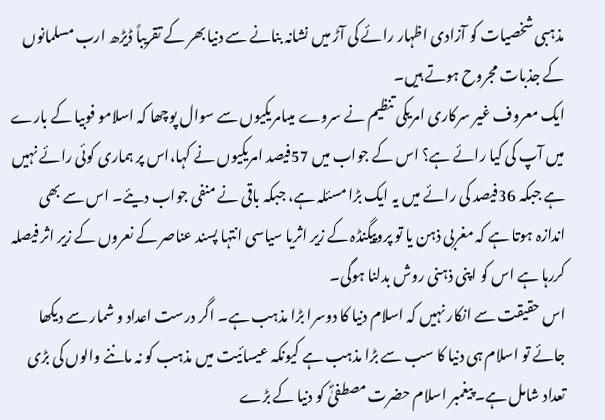مذہبی شخصیات کو آزادی اظہار رائے کی آڑ میں نشانہ بنانے سے دنیا بھر کے تقریباً ڈیڑھ ارب مسلمانوں کے جذبات مجروح ہوتے ہیں۔
ایک معروف غیر سرکاری امریکی تنظیم نے سروے میںامریکیوں سے سوال پوچھا کہ اسلامو فوبیا کے بارے میں آپ کی کیا رائے ہے؟ اس کے جواب میں 57فیصد امریکیوں نے کہا،اس پر ہماری کوئی رائے نہیں ہے جبکہ 36فیصد کی رائے میں یہ ایک بڑا مسئلہ ہے، جبکہ باقی نے منفی جواب دیئے۔ اس سے بھی اندازہ ہوتا ہے کہ مغربی ذہن یا تو پروپیگنڈہ کے زیر اثریا سیاسی انتہا پسند عناصر کے نعروں کے زیر اثر فیصلہ کررہا ہے اس کو اپنی ذہنی روش بدلنا ہوگی۔
اس حقیقت سے انکار نہیں کہ اسلام دنیا کا دوسرا بڑا مذہب ہے۔ اگر درست اعداد و شمار سے دیکھا جائے تو اسلام ہی دنیا کا سب سے بڑا مذہب ہے کیونکہ عیسائیت میں مذہب کو نہ ماننے والوں کی بڑی تعداد شامل ہے۔ پیغمبر اسلام حضرت مصطفیٰؐ کو دنیا کے بڑے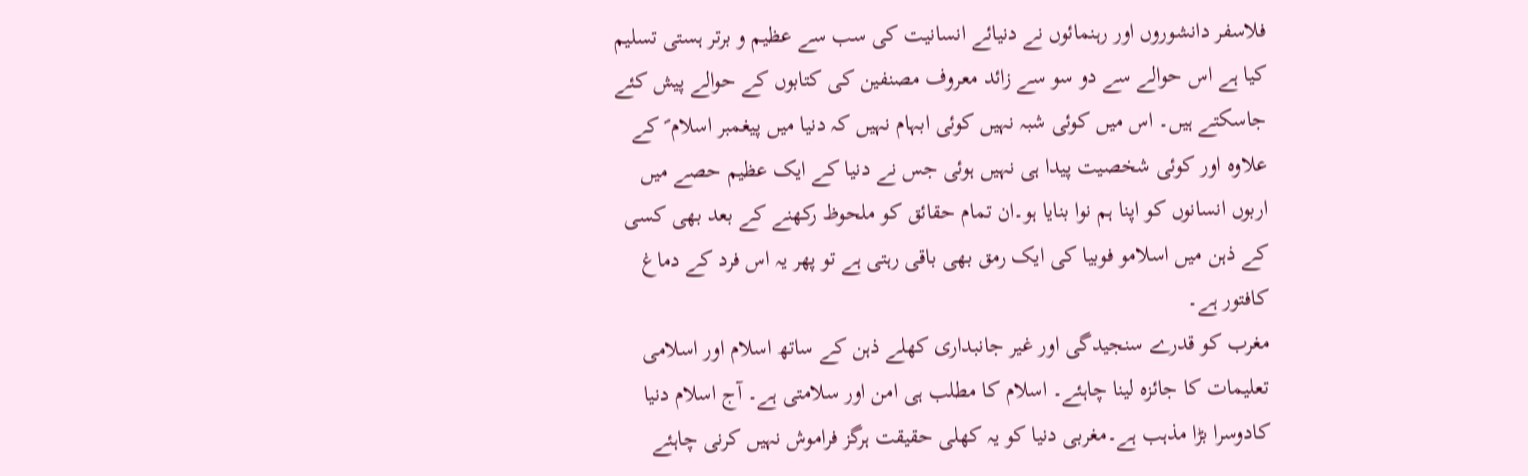فلاسفر دانشوروں اور رہنمائوں نے دنیائے انسانیت کی سب سے عظیم و برتر ہستی تسلیم کیا ہے اس حوالے سے دو سو سے زائد معروف مصنفین کی کتابوں کے حوالے پیش کئے جاسکتے ہیں۔ اس میں کوئی شبہ نہیں کوئی ابہام نہیں کہ دنیا میں پیغمبر اسلام ؐ کے علاوہ اور کوئی شخصیت پیدا ہی نہیں ہوئی جس نے دنیا کے ایک عظیم حصے میں اربوں انسانوں کو اپنا ہم نوا بنایا ہو۔ان تمام حقائق کو ملحوظ رکھنے کے بعد بھی کسی کے ذہن میں اسلامو فوبیا کی ایک رمق بھی باقی رہتی ہے تو پھر یہ اس فرد کے دماغ کافتور ہے۔
مغرب کو قدرے سنجیدگی اور غیر جانبداری کھلے ذہن کے ساتھ اسلام اور اسلامی تعلیمات کا جائزہ لینا چاہئے۔ اسلام کا مطلب ہی امن اور سلامتی ہے۔ آج اسلام دنیا کادوسرا بڑا مذہب ہے۔مغربی دنیا کو یہ کھلی حقیقت ہرگز فراموش نہیں کرنی چاہئے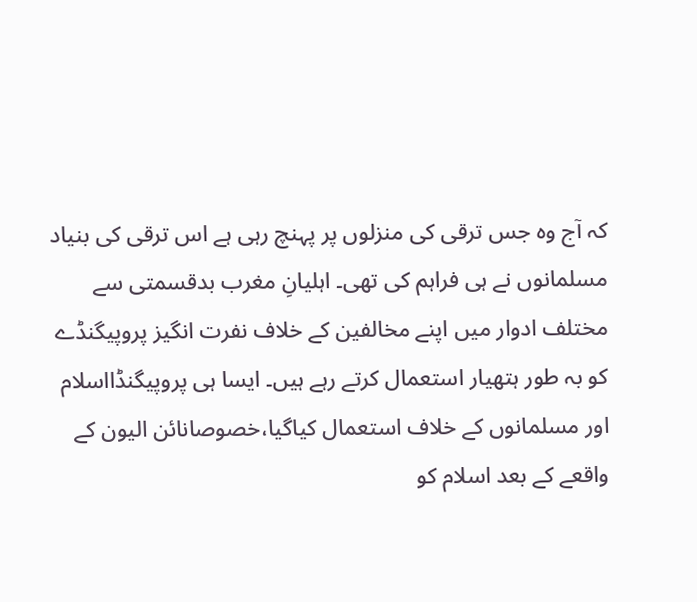کہ آج وہ جس ترقی کی منزلوں پر پہنچ رہی ہے اس ترقی کی بنیاد مسلمانوں نے ہی فراہم کی تھی۔ اہلیانِ مغرب بدقسمتی سے مختلف ادوار میں اپنے مخالفین کے خلاف نفرت انگیز پروپیگنڈے کو بہ طور ہتھیار استعمال کرتے رہے ہیں۔ ایسا ہی پروپیگنڈااسلام اور مسلمانوں کے خلاف استعمال کیاگیا،خصوصانائن الیون کے واقعے کے بعد اسلام کو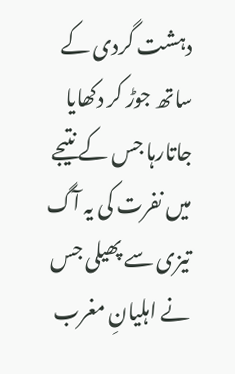دہشت گردی کے ساتھ جوڑ کر دکھایا جاتارہا جس کے نتیجے میں نفرت کی یہ آگ تیزی سے پھیلی جس نے اہلیانِ مغرب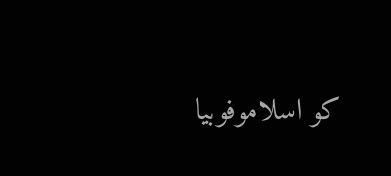کو اسلاموفوبیا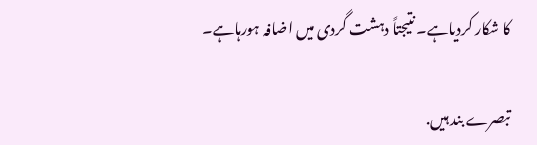کا شکار کردیاہے۔ نتیجتاً دہشت گردی میں اضافہ ہورہاہے۔

تبصرے بند ہیں.